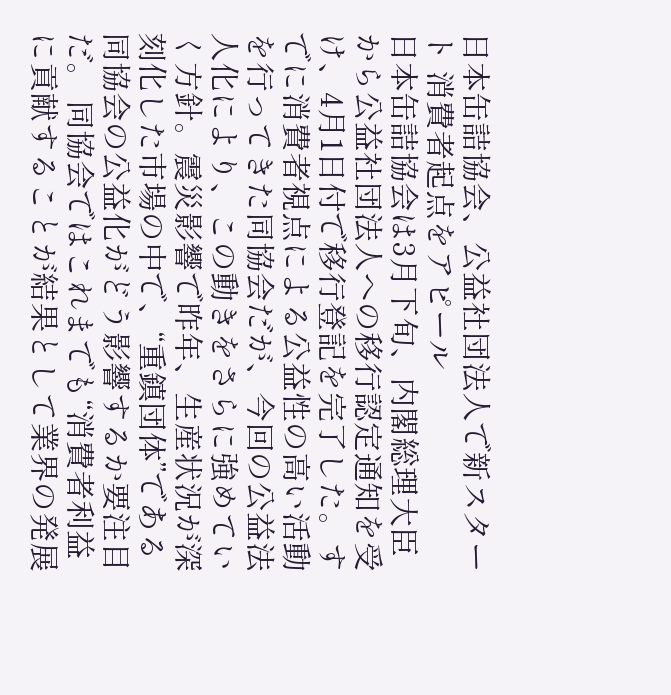日本缶詰協会、公益社団法人で新スタート 消費者起点をアピール
日本缶詰協会は3月下旬、内閣総理大臣から公益社団法人への移行認定通知を受け、4月1日付で移行登記を完了した。すでに消費者視点による公益性の高い活動を行ってきた同協会だが、今回の公益法人化により、この動きをさらに強めていく方針。震災影響で昨年、生産状況が深刻化した市場の中で、“重鎮団体”である同協会の公益化がどう影響するか要注目だ。 同協会ではこれまでも“消費者利益に貢献することが結果として業界の発展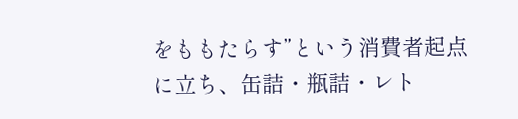をももたらす”という消費者起点に立ち、缶詰・瓶詰・レト